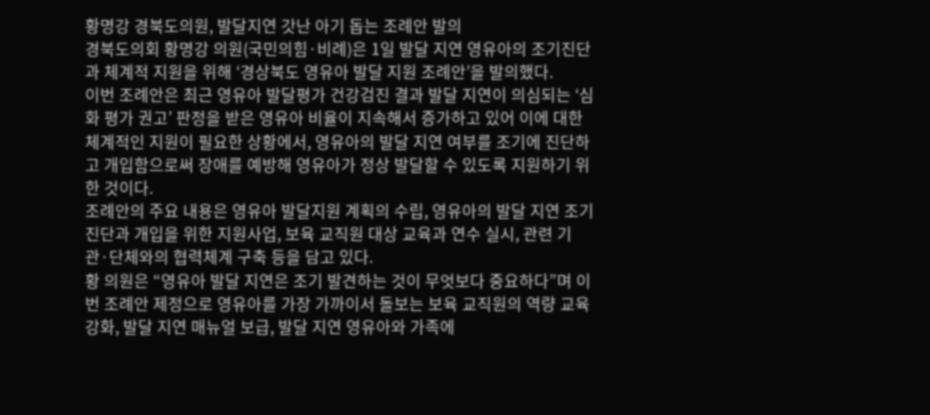황명강 경북도의원, 발달지연 갓난 아기 돕는 조례안 발의
경북도의회 황명강 의원(국민의힘·비례)은 1일 발달 지연 영유아의 조기진단과 체계적 지원을 위해 ‘경상북도 영유아 발달 지원 조례안’을 발의했다.
이번 조례안은 최근 영유아 발달평가 건강검진 결과 발달 지연이 의심되는 ‘심화 평가 권고’ 판정을 받은 영유아 비율이 지속해서 증가하고 있어 이에 대한 체계적인 지원이 필요한 상황에서, 영유아의 발달 지연 여부를 조기에 진단하고 개입함으로써 장애를 예방해 영유아가 정상 발달할 수 있도록 지원하기 위한 것이다.
조례안의 주요 내용은 영유아 발달지원 계획의 수립, 영유아의 발달 지연 조기진단과 개입을 위한 지원사업, 보육 교직원 대상 교육과 연수 실시, 관련 기관·단체와의 협력체계 구축 등을 담고 있다.
황 의원은 “영유아 발달 지연은 조기 발견하는 것이 무엇보다 중요하다”며 이번 조례안 제정으로 영유아를 가장 가까이서 돌보는 보육 교직원의 역량 교육 강화, 발달 지연 매뉴얼 보급, 발달 지연 영유아와 가족에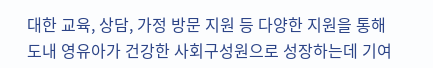대한 교육, 상담, 가정 방문 지원 등 다양한 지원을 통해 도내 영유아가 건강한 사회구성원으로 성장하는데 기여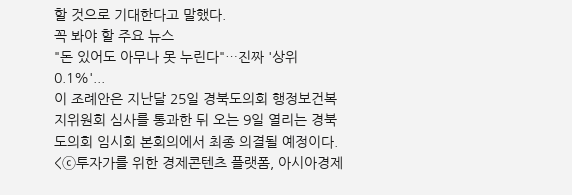할 것으로 기대한다고 말했다.
꼭 봐야 할 주요 뉴스
"돈 있어도 아무나 못 누린다"…진짜 '상위 0.1%'...
이 조례안은 지난달 25일 경북도의회 행정보건복지위원회 심사를 통과한 뒤 오는 9일 열리는 경북도의회 임시회 본회의에서 최종 의결될 예정이다.
<ⓒ투자가를 위한 경제콘텐츠 플랫폼, 아시아경제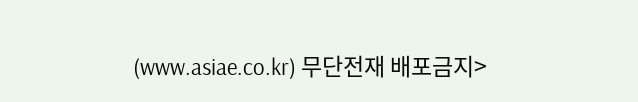(www.asiae.co.kr) 무단전재 배포금지>